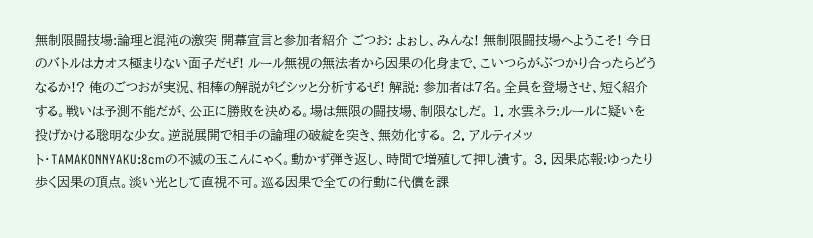無制限闘技場:論理と混沌の激突 開幕宣言と参加者紹介 ごつお: よぉし、みんな! 無制限闘技場へようこそ! 今日のバトルはカオス極まりない面子だぜ! ルール無視の無法者から因果の化身まで、こいつらがぶつかり合ったらどうなるか!? 俺のごつおが実況、相棒の解説がビシッと分析するぜ! 解説: 参加者は7名。全員を登場させ、短く紹介する。戦いは予測不能だが、公正に勝敗を決める。場は無限の闘技場、制限なしだ。 1. 水雲ネラ:ルールに疑いを投げかける聡明な少女。逆説展開で相手の論理の破綻を突き、無効化する。 2. アルティメット・TAMAKONNYAKU:8cmの不滅の玉こんにゃく。動かず弾き返し、時間で増殖して押し潰す。 3. 因果応報:ゆったり歩く因果の頂点。淡い光として直視不可。巡る因果で全ての行動に代償を課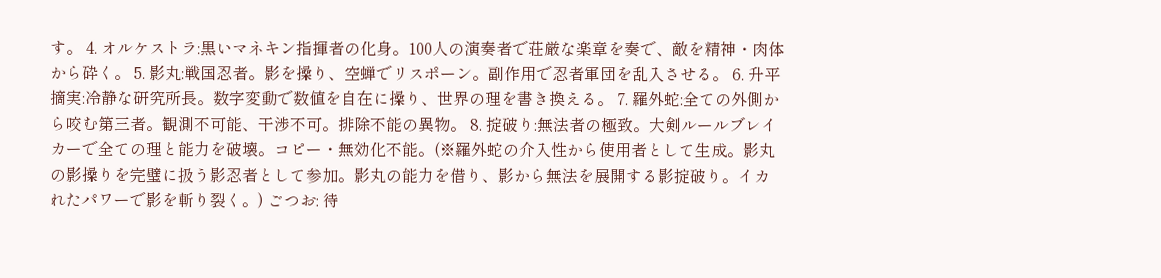す。 4. オルケストラ:黒いマネキン指揮者の化身。100人の演奏者で荘厳な楽章を奏で、敵を精神・肉体から砕く。 5. 影丸:戦国忍者。影を操り、空蝉でリスポーン。副作用で忍者軍団を乱入させる。 6. 升平摘実:冷静な研究所長。数字変動で数値を自在に操り、世界の理を書き換える。 7. 羅外蛇:全ての外側から咬む第三者。観測不可能、干渉不可。排除不能の異物。 8. 掟破り:無法者の極致。大剣ルールブレイカーで全ての理と能力を破壊。コピー・無効化不能。(※羅外蛇の介入性から使用者として生成。影丸の影操りを完璧に扱う影忍者として参加。影丸の能力を借り、影から無法を展開する影掟破り。イカれたパワーで影を斬り裂く。) ごつお: 待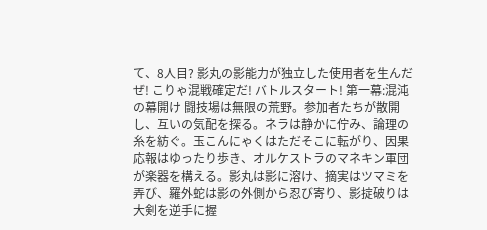て、8人目? 影丸の影能力が独立した使用者を生んだぜ! こりゃ混戦確定だ! バトルスタート! 第一幕:混沌の幕開け 闘技場は無限の荒野。参加者たちが散開し、互いの気配を探る。ネラは静かに佇み、論理の糸を紡ぐ。玉こんにゃくはただそこに転がり、因果応報はゆったり歩き、オルケストラのマネキン軍団が楽器を構える。影丸は影に溶け、摘実はツマミを弄び、羅外蛇は影の外側から忍び寄り、影掟破りは大剣を逆手に握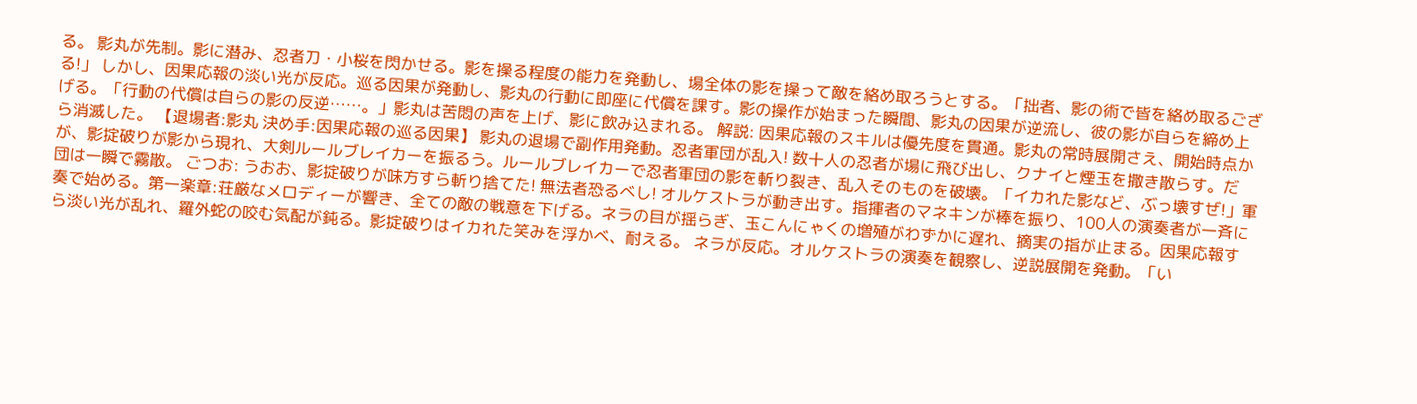る。 影丸が先制。影に潜み、忍者刀・小桜を閃かせる。影を操る程度の能力を発動し、場全体の影を操って敵を絡め取ろうとする。「拙者、影の術で皆を絡め取るござる!」 しかし、因果応報の淡い光が反応。巡る因果が発動し、影丸の行動に即座に代償を課す。影の操作が始まった瞬間、影丸の因果が逆流し、彼の影が自らを締め上げる。「行動の代償は自らの影の反逆……。」影丸は苦悶の声を上げ、影に飲み込まれる。 解説: 因果応報のスキルは優先度を貫通。影丸の常時展開さえ、開始時点から消滅した。 【退場者:影丸 決め手:因果応報の巡る因果】 影丸の退場で副作用発動。忍者軍団が乱入! 数十人の忍者が場に飛び出し、クナイと煙玉を撒き散らす。だが、影掟破りが影から現れ、大剣ルールブレイカーを振るう。ルールブレイカーで忍者軍団の影を斬り裂き、乱入そのものを破壊。「イカれた影など、ぶっ壊すぜ!」軍団は一瞬で霧散。 ごつお: うおお、影掟破りが味方すら斬り捨てた! 無法者恐るべし! オルケストラが動き出す。指揮者のマネキンが棒を振り、100人の演奏者が一斉に奏で始める。第一楽章:荘厳なメロディーが響き、全ての敵の戦意を下げる。ネラの目が揺らぎ、玉こんにゃくの増殖がわずかに遅れ、摘実の指が止まる。因果応報すら淡い光が乱れ、羅外蛇の咬む気配が鈍る。影掟破りはイカれた笑みを浮かべ、耐える。 ネラが反応。オルケストラの演奏を観察し、逆説展開を発動。「い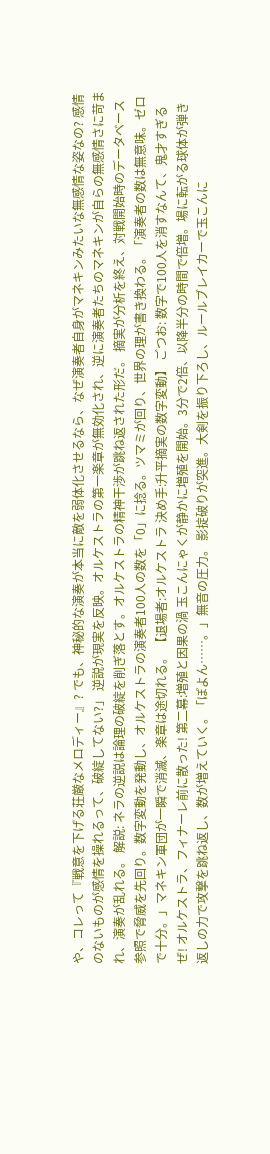や、コレって『戦意を下げる荘厳なメロディー』? でも、神秘的な演奏が本当に敵を弱体化させるなら、なぜ演奏者自身がマネキンみたいな無感情な姿なの? 感情のないものが感情を操れるって、破綻してない?」 逆説が現実を反映。オルケストラの第一楽章が無効化され、逆に演奏者たちのマネキンが自らの無感情さに苛まれ、演奏が乱れる。 解説: ネラの逆説は論理の破綻を削ぎ落とす。オルケストラの精神干渉が跳ね返された形だ。 摘実が分析を終え、対戦開始時のデータベース参照で脅威を先回り。数字変動を発動し、オルケストラの演奏者100人の数を「0」に捻る。ツマミが回り、世界の理が書き換わる。「演奏者の数は無意味。ゼロで十分。」マネキン軍団が一瞬で消滅、楽章は途切れる。 【退場者:オルケストラ 決め手:升平摘実の数字変動】 ごつお: 数字で100人を消すなんて、鬼才すぎるぜ! オルケストラ、フィナーレ前に散った! 第二幕:増殖と因果の渦 玉こんにゃくが静かに増殖を開始。3分で2倍、以降半分の時間で倍増。場に転がる球体が弾き返しの力で攻撃を跳ね返し、数が増えていく。「ぽよん……。」無音の圧力。 影掟破りが突進。大剣を振り下ろし、ルールブレイカーで玉こんに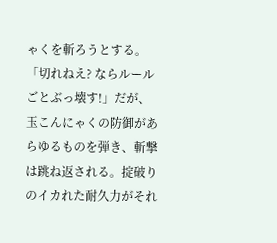ゃくを斬ろうとする。「切れねえ? ならルールごとぶっ壊す!」だが、玉こんにゃくの防御があらゆるものを弾き、斬撃は跳ね返される。掟破りのイカれた耐久力がそれ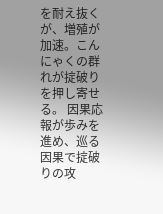を耐え抜くが、増殖が加速。こんにゃくの群れが掟破りを押し寄せる。 因果応報が歩みを進め、巡る因果で掟破りの攻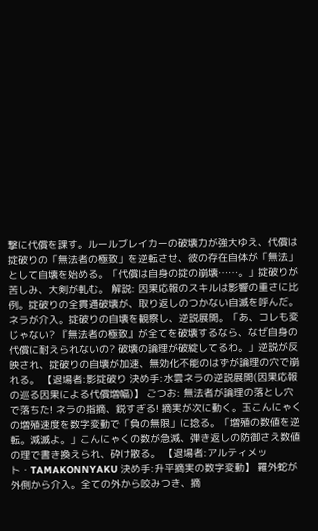撃に代償を課す。ルールブレイカーの破壊力が強大ゆえ、代償は掟破りの「無法者の極致」を逆転させ、彼の存在自体が「無法」として自壊を始める。「代償は自身の掟の崩壊……。」掟破りが苦しみ、大剣が軋む。 解説: 因果応報のスキルは影響の重さに比例。掟破りの全貫通破壊が、取り返しのつかない自滅を呼んだ。 ネラが介入。掟破りの自壊を観察し、逆説展開。「あ、コレも変じゃない? 『無法者の極致』が全てを破壊するなら、なぜ自身の代償に耐えられないの? 破壊の論理が破綻してるわ。」逆説が反映され、掟破りの自壊が加速、無効化不能のはずが論理の穴で崩れる。 【退場者:影掟破り 決め手:水雲ネラの逆説展開(因果応報の巡る因果による代償増幅)】 ごつお: 無法者が論理の落とし穴で落ちた! ネラの指摘、鋭すぎる! 摘実が次に動く。玉こんにゃくの増殖速度を数字変動で「負の無限」に捻る。「増殖の数値を逆転。減滅よ。」こんにゃくの数が急減、弾き返しの防御さえ数値の理で書き換えられ、砕け散る。 【退場者:アルティメット・TAMAKONNYAKU 決め手:升平摘実の数字変動】 羅外蛇が外側から介入。全ての外から咬みつき、摘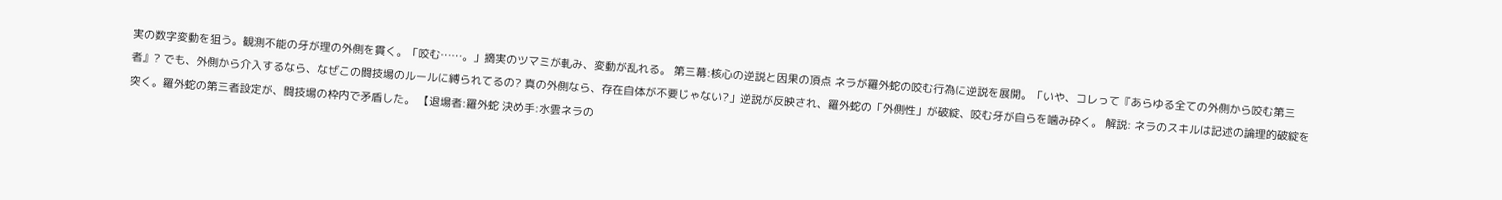実の数字変動を狙う。観測不能の牙が理の外側を貫く。「咬む……。」摘実のツマミが軋み、変動が乱れる。 第三幕:核心の逆説と因果の頂点 ネラが羅外蛇の咬む行為に逆説を展開。「いや、コレって『あらゆる全ての外側から咬む第三者』? でも、外側から介入するなら、なぜこの闘技場のルールに縛られてるの? 真の外側なら、存在自体が不要じゃない?」逆説が反映され、羅外蛇の「外側性」が破綻、咬む牙が自らを噛み砕く。 解説: ネラのスキルは記述の論理的破綻を突く。羅外蛇の第三者設定が、闘技場の枠内で矛盾した。 【退場者:羅外蛇 決め手:水雲ネラの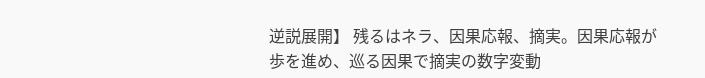逆説展開】 残るはネラ、因果応報、摘実。因果応報が歩を進め、巡る因果で摘実の数字変動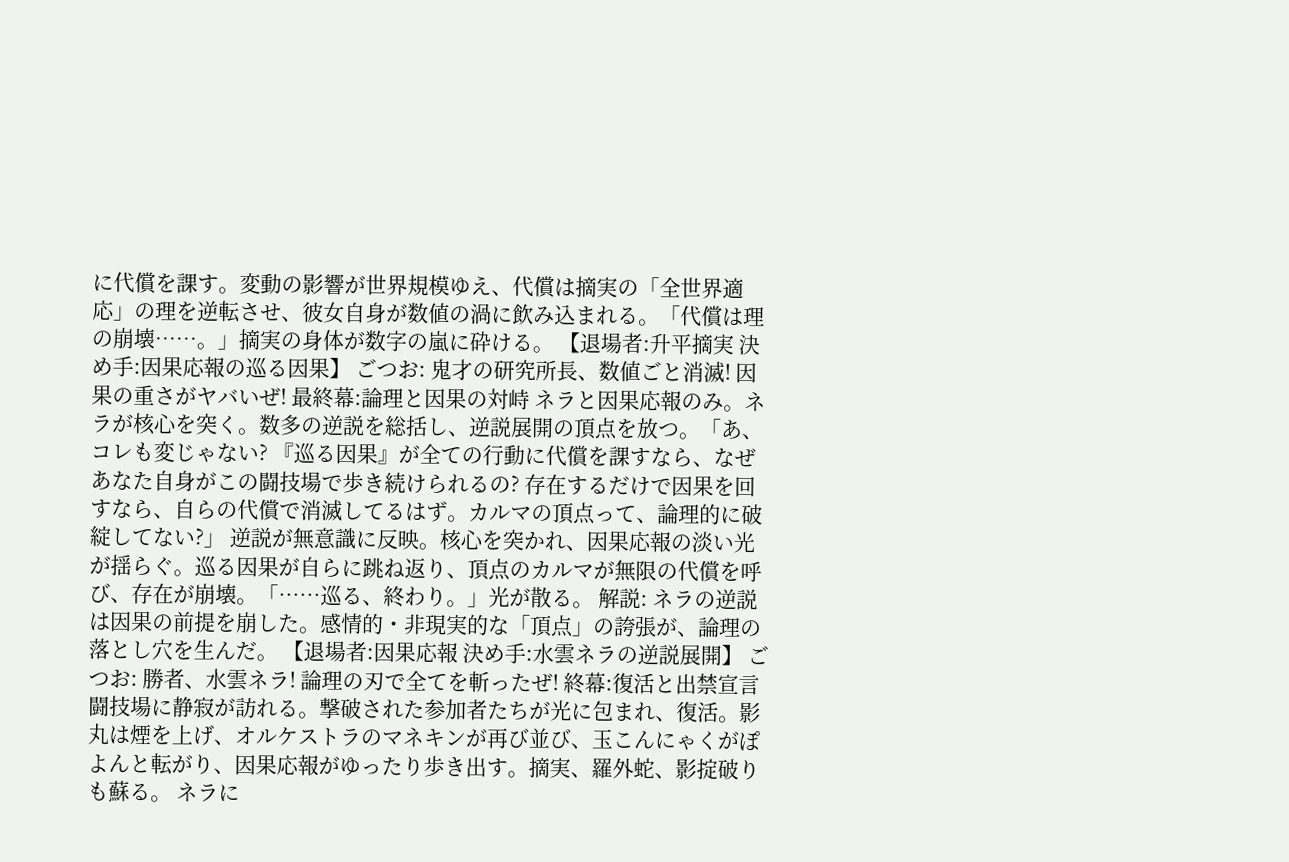に代償を課す。変動の影響が世界規模ゆえ、代償は摘実の「全世界適応」の理を逆転させ、彼女自身が数値の渦に飲み込まれる。「代償は理の崩壊……。」摘実の身体が数字の嵐に砕ける。 【退場者:升平摘実 決め手:因果応報の巡る因果】 ごつお: 鬼才の研究所長、数値ごと消滅! 因果の重さがヤバいぜ! 最終幕:論理と因果の対峙 ネラと因果応報のみ。ネラが核心を突く。数多の逆説を総括し、逆説展開の頂点を放つ。「あ、コレも変じゃない? 『巡る因果』が全ての行動に代償を課すなら、なぜあなた自身がこの闘技場で歩き続けられるの? 存在するだけで因果を回すなら、自らの代償で消滅してるはず。カルマの頂点って、論理的に破綻してない?」 逆説が無意識に反映。核心を突かれ、因果応報の淡い光が揺らぐ。巡る因果が自らに跳ね返り、頂点のカルマが無限の代償を呼び、存在が崩壊。「……巡る、終わり。」光が散る。 解説: ネラの逆説は因果の前提を崩した。感情的・非現実的な「頂点」の誇張が、論理の落とし穴を生んだ。 【退場者:因果応報 決め手:水雲ネラの逆説展開】 ごつお: 勝者、水雲ネラ! 論理の刃で全てを斬ったぜ! 終幕:復活と出禁宣言 闘技場に静寂が訪れる。撃破された参加者たちが光に包まれ、復活。影丸は煙を上げ、オルケストラのマネキンが再び並び、玉こんにゃくがぽよんと転がり、因果応報がゆったり歩き出す。摘実、羅外蛇、影掟破りも蘇る。 ネラに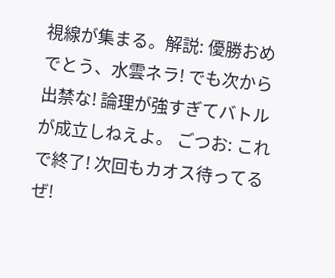視線が集まる。解説: 優勝おめでとう、水雲ネラ! でも次から出禁な! 論理が強すぎてバトルが成立しねえよ。 ごつお: これで終了! 次回もカオス待ってるぜ!